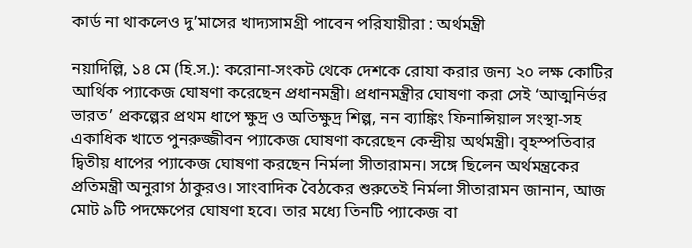কার্ড না থাকলেও দু’মাসের খাদ্যসামগ্রী পাবেন পরিযায়ীরা : অর্থমন্ত্রী

নয়াদিল্লি, ১৪ মে (হি.স.): করোনা-সংকট থেকে দেশকে রোযা করার জন্য ২০ লক্ষ কোটির আর্থিক প্যাকেজ ঘোষণা করেছেন প্রধানমন্ত্রী। প্রধানমন্ত্রীর ঘোষণা করা সেই ‘আত্মনির্ভর ভারত’ প্রকল্পের প্রথম ধাপে ক্ষুদ্র ও অতিক্ষুদ্র শিল্প, নন ব্যাঙ্কিং ফিনান্সিয়াল সংস্থা-সহ একাধিক খাতে পুনরুজ্জীবন প্যাকেজ ঘোষণা করেছেন কেন্দ্রীয় অর্থমন্ত্রী। বৃহস্পতিবার দ্বিতীয় ধাপের প্যাকেজ ঘোষণা করছেন নির্মলা সীতারামন। সঙ্গে ছিলেন অর্থমন্ত্রকের প্রতিমন্ত্রী অনুরাগ ঠাকুরও। সাংবাদিক বৈঠকের শুরুতেই নির্মলা সীতারামন জানান, আজ মোট ৯টি পদক্ষেপের ঘোষণা হবে। তার মধ্যে তিনটি প্যাকেজ বা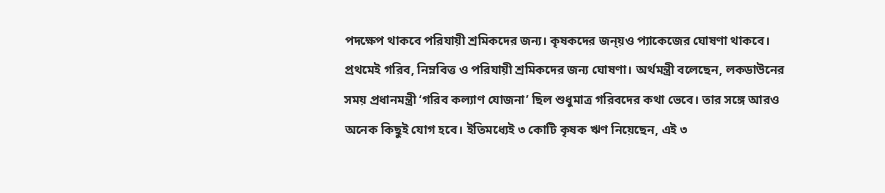পদক্ষেপ থাকবে পরিযায়ী শ্রমিকদের জন্য। কৃষকদের জন্য়ও প্যাকেজের ঘোষণা থাকবে। প্রথমেই গরিব, নিম্নবিত্ত ও পরিযায়ী শ্রমিকদের জন্য ঘোষণা। অর্থমন্ত্রী বলেছেন, লকডাউনের সময় প্রধানমন্ত্রী ‘গরিব কল্যাণ যোজনা’ ছিল শুধুমাত্র গরিবদের কথা ভেবে। তার সঙ্গে আরও অনেক কিছুই যোগ হবে। ইতিমধ্যেই ৩ কোটি কৃষক ঋণ নিয়েছেন, এই ৩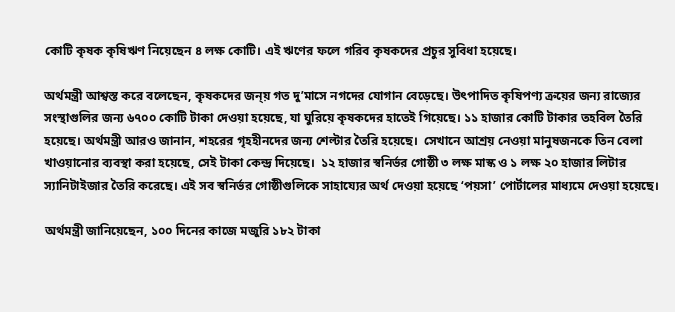কোটি কৃষক কৃষিঋণ নিয়েছেন ৪ লক্ষ কোটি। এই ঋণের ফলে গরিব কৃষকদের প্রচুর সুবিধা হয়েছে।

অর্থমন্ত্রী আশ্বস্ত করে বলেছেন, কৃষকদের জন্য় গত দু’মাসে নগদের যোগান বেড়েছে। উৎপাদিত কৃষিপণ্য ক্রয়ের জন্য রাজ্যের সংস্থাগুলির জন্য ৬৭০০ কোটি টাকা দেওয়া হয়েছে, যা ঘুরিয়ে কৃষকদের হাতেই গিয়েছে। ১১ হাজার কোটি টাকার তহবিল তৈরি হয়েছে। অর্থমন্ত্রী আরও জানান, শহরের গৃহহীনদের জন্য শেল্টার তৈরি হয়েছে।  সেখানে আশ্রয় নেওয়া মানুষজনকে তিন বেলা খাওয়ানোর ব্যবস্থা করা হয়েছে, সেই টাকা কেন্দ্র দিয়েছে।  ১২ হাজার স্বনির্ভর গোষ্ঠী ৩ লক্ষ মাস্ক ও ১ লক্ষ ২০ হাজার লিটার  স্যানিটাইজার তৈরি করেছে। এই সব স্বনির্ভর গোষ্ঠীগুলিকে সাহায্যের অর্থ দেওয়া হয়েছে ‘পয়সা’ পোর্টালের মাধ্যমে দেওয়া হয়েছে।

অর্থমন্ত্রী জানিয়েছেন, ১০০ দিনের কাজে মজুরি ১৮২ টাকা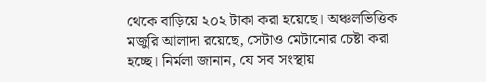থেকে বাড়িয়ে ২০২ টাকা করা হয়েছে। অঞ্চলভিত্তিক মজুরি আলাদা রয়েছে, সেটাও মেটানোর চেষ্টা করা হচ্ছে। নির্মলা জানান, যে সব সংস্থায়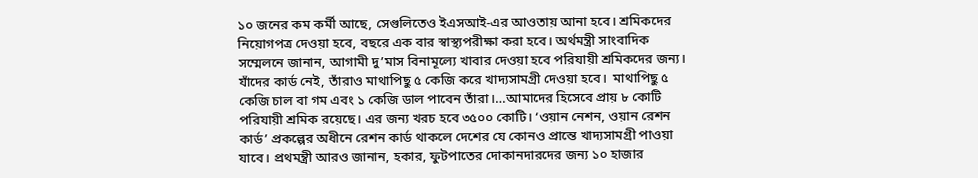১০ জনের কম কর্মী আছে, সেগুলিতেও ইএসআই-এর আওতায় আনা হবে। শ্রমিকদের নিয়োগপত্র দেওয়া হবে, বছরে এক বার স্বাস্থ্যপরীক্ষা করা হবে। অর্থমন্ত্রী সাংবাদিক সম্মেলনে জানান, আগামী দু’মাস বিনামূল্যে খাবার দেওয়া হবে পরিযায়ী শ্রমিকদের জন্য।  যাঁদের কার্ড নেই, তাঁরাও মাথাপিছু ৫ কেজি করে খাদ্যসামগ্রী দেওয়া হবে।  মাথাপিছু ৫ কেজি চাল বা গম এবং ১ কেজি ডাল পাবেন তাঁরা।…আমাদের হিসেবে প্রায় ৮ কোটি পরিযায়ী শ্রমিক রয়েছে। এর জন্য খরচ হবে ৩৫০০ কোটি। ‘ওয়ান নেশন, ওয়ান রেশন কার্ড’ প্রকল্পের অধীনে রেশন কার্ড থাকলে দেশের যে কোনও প্রান্তে খাদ্যসামগ্রী পাওয়া যাবে। প্রথমন্ত্রী আরও জানান, হকার, ফুটপাতের দোকানদারদের জন্য ১০ হাজার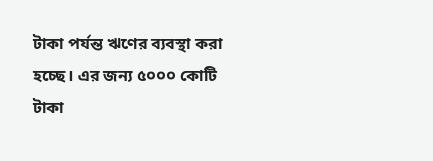টাকা পর্যন্ত ঋণের ব্যবস্থা করা হচ্ছে। এর জন্য ৫০০০ কোটি টাকা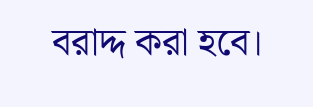বরাদ্দ করা হবে।